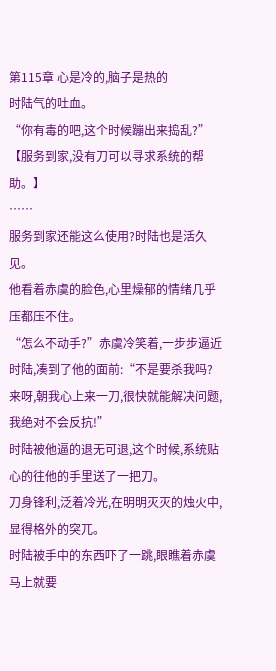第115章 心是冷的,脑子是热的
时陆气的吐血。
“你有毒的吧,这个时候蹦出来捣乱?”
【服务到家,没有刀可以寻求系统的帮助。】
……
服务到家还能这么使用?时陆也是活久见。
他看着赤虞的脸色,心里燥郁的情绪几乎压都压不住。
“怎么不动手?”赤虞冷笑着,一步步逼近时陆,凑到了他的面前:“不是要杀我吗?来呀,朝我心上来一刀,很快就能解决问题,我绝对不会反抗!”
时陆被他逼的退无可退,这个时候,系统贴心的往他的手里送了一把刀。
刀身锋利,泛着冷光,在明明灭灭的烛火中,显得格外的突兀。
时陆被手中的东西吓了一跳,眼瞧着赤虞马上就要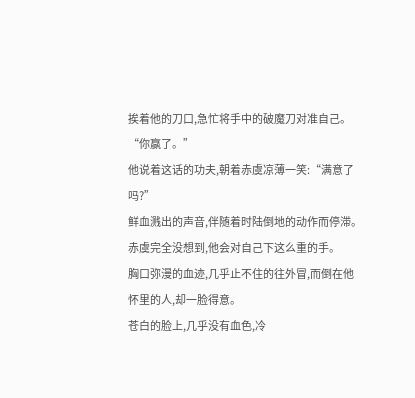挨着他的刀口,急忙将手中的破魔刀对准自己。
“你赢了。”
他说着这话的功夫,朝着赤虞凉薄一笑:“满意了吗?”
鲜血溅出的声音,伴随着时陆倒地的动作而停滞。
赤虞完全没想到,他会对自己下这么重的手。
胸口弥漫的血迹,几乎止不住的往外冒,而倒在他怀里的人,却一脸得意。
苍白的脸上,几乎没有血色,冷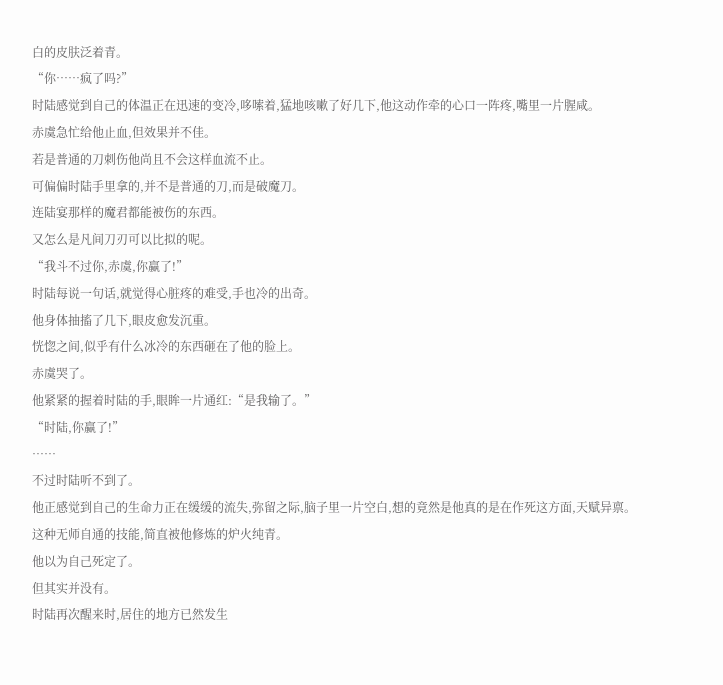白的皮肤泛着青。
“你……疯了吗?”
时陆感觉到自己的体温正在迅速的变冷,哆嗦着,猛地咳嗽了好几下,他这动作牵的心口一阵疼,嘴里一片腥咸。
赤虞急忙给他止血,但效果并不佳。
若是普通的刀刺伤他尚且不会这样血流不止。
可偏偏时陆手里拿的,并不是普通的刀,而是破魔刀。
连陆宴那样的魔君都能被伤的东西。
又怎么是凡间刀刃可以比拟的呢。
“我斗不过你,赤虞,你赢了!”
时陆每说一句话,就觉得心脏疼的难受,手也冷的出奇。
他身体抽搐了几下,眼皮愈发沉重。
恍惚之间,似乎有什么冰冷的东西砸在了他的脸上。
赤虞哭了。
他紧紧的握着时陆的手,眼眸一片通红:“是我输了。”
“时陆,你赢了!”
……
不过时陆听不到了。
他正感觉到自己的生命力正在缓缓的流失,弥留之际,脑子里一片空白,想的竟然是他真的是在作死这方面,天赋异禀。
这种无师自通的技能,简直被他修炼的炉火纯青。
他以为自己死定了。
但其实并没有。
时陆再次醒来时,居住的地方已然发生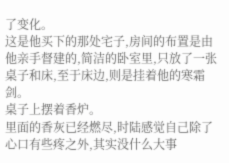了变化。
这是他买下的那处宅子,房间的布置是由他亲手督建的,简洁的卧室里,只放了一张桌子和床,至于床边,则是挂着他的寒霜剑。
桌子上摆着香炉。
里面的香灰已经燃尽,时陆感觉自己除了心口有些疼之外,其实没什么大事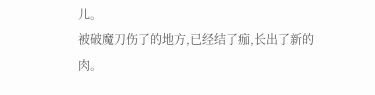儿。
被破魔刀伤了的地方,已经结了痂,长出了新的肉。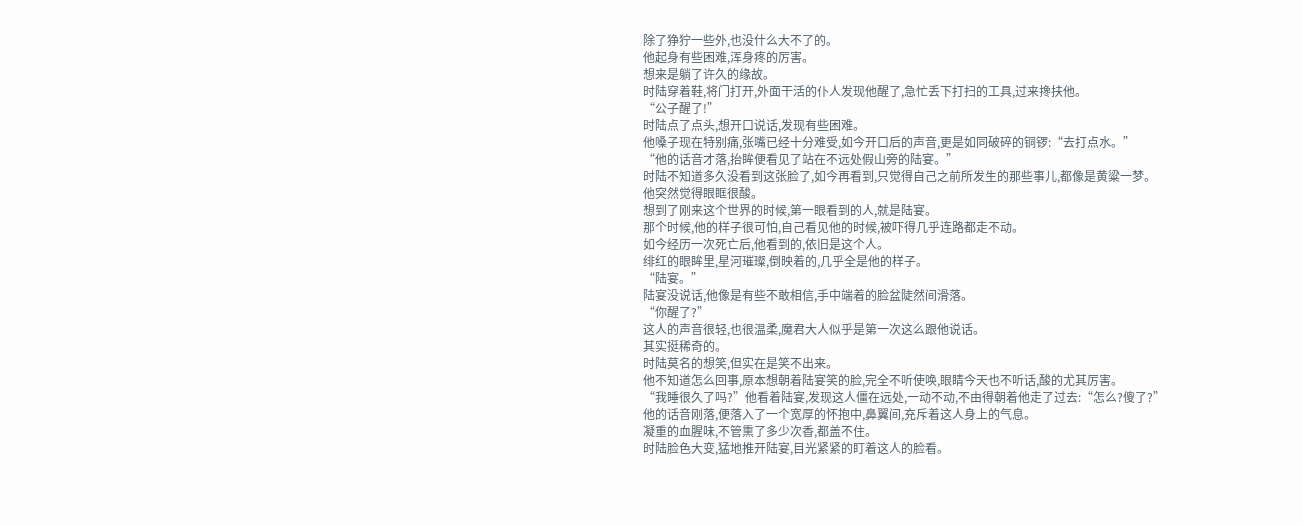除了狰狞一些外,也没什么大不了的。
他起身有些困难,浑身疼的厉害。
想来是躺了许久的缘故。
时陆穿着鞋,将门打开,外面干活的仆人发现他醒了,急忙丢下打扫的工具,过来搀扶他。
“公子醒了!”
时陆点了点头,想开口说话,发现有些困难。
他嗓子现在特别痛,张嘴已经十分难受,如今开口后的声音,更是如同破碎的铜锣:“去打点水。”
“他的话音才落,抬眸便看见了站在不远处假山旁的陆宴。”
时陆不知道多久没看到这张脸了,如今再看到,只觉得自己之前所发生的那些事儿,都像是黄粱一梦。
他突然觉得眼眶很酸。
想到了刚来这个世界的时候,第一眼看到的人,就是陆宴。
那个时候,他的样子很可怕,自己看见他的时候,被吓得几乎连路都走不动。
如今经历一次死亡后,他看到的,依旧是这个人。
绯红的眼眸里,星河璀璨,倒映着的,几乎全是他的样子。
“陆宴。”
陆宴没说话,他像是有些不敢相信,手中端着的脸盆陡然间滑落。
“你醒了?”
这人的声音很轻,也很温柔,魔君大人似乎是第一次这么跟他说话。
其实挺稀奇的。
时陆莫名的想笑,但实在是笑不出来。
他不知道怎么回事,原本想朝着陆宴笑的脸,完全不听使唤,眼睛今天也不听话,酸的尤其厉害。
“我睡很久了吗?”他看着陆宴,发现这人僵在远处,一动不动,不由得朝着他走了过去:“怎么?傻了?”
他的话音刚落,便落入了一个宽厚的怀抱中,鼻翼间,充斥着这人身上的气息。
凝重的血腥味,不管熏了多少次香,都盖不住。
时陆脸色大变,猛地推开陆宴,目光紧紧的盯着这人的脸看。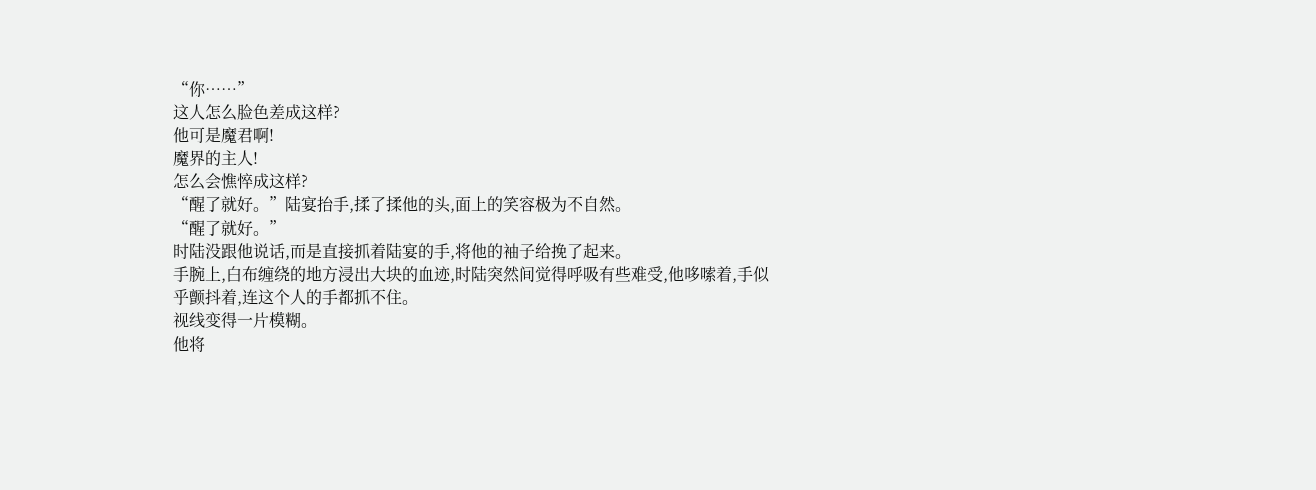“你……”
这人怎么脸色差成这样?
他可是魔君啊!
魔界的主人!
怎么会憔悴成这样?
“醒了就好。”陆宴抬手,揉了揉他的头,面上的笑容极为不自然。
“醒了就好。”
时陆没跟他说话,而是直接抓着陆宴的手,将他的袖子给挽了起来。
手腕上,白布缠绕的地方浸出大块的血迹,时陆突然间觉得呼吸有些难受,他哆嗦着,手似乎颤抖着,连这个人的手都抓不住。
视线变得一片模糊。
他将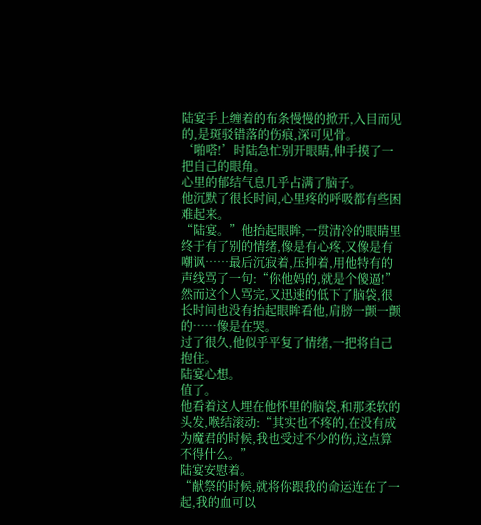陆宴手上缠着的布条慢慢的掀开,入目而见的,是斑驳错落的伤痕,深可见骨。
‘啪嗒!’时陆急忙别开眼睛,伸手摸了一把自己的眼角。
心里的郁结气息几乎占满了脑子。
他沉默了很长时间,心里疼的呼吸都有些困难起来。
“陆宴。”他抬起眼眸,一贯清冷的眼睛里终于有了别的情绪,像是有心疼,又像是有嘲讽……最后沉寂着,压抑着,用他特有的声线骂了一句:“你他妈的,就是个傻逼!”
然而这个人骂完,又迅速的低下了脑袋,很长时间也没有抬起眼眸看他,肩膀一颤一颤的……像是在哭。
过了很久,他似乎平复了情绪,一把将自己抱住。
陆宴心想。
值了。
他看着这人埋在他怀里的脑袋,和那柔软的头发,喉结滚动:“其实也不疼的,在没有成为魔君的时候,我也受过不少的伤,这点算不得什么。”
陆宴安慰着。
“献祭的时候,就将你跟我的命运连在了一起,我的血可以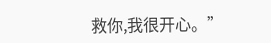救你,我很开心。”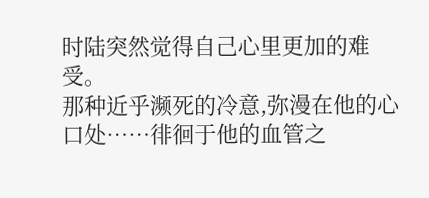时陆突然觉得自己心里更加的难受。
那种近乎濒死的冷意,弥漫在他的心口处……徘徊于他的血管之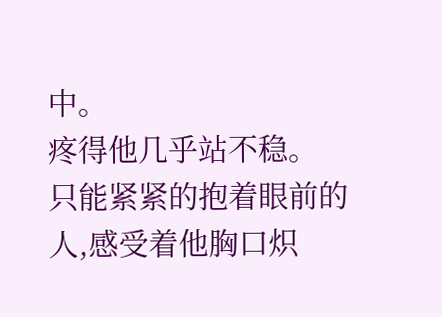中。
疼得他几乎站不稳。
只能紧紧的抱着眼前的人,感受着他胸口炽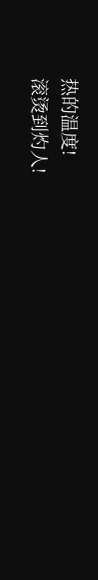热的温度!
滚烫到灼人!